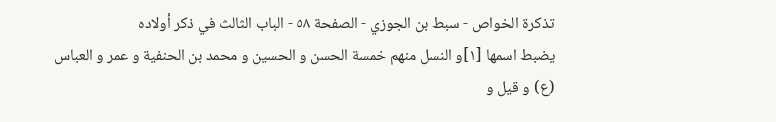تذكرة الخواص - سبط بن الجوزي - الصفحة ٥٨ - الباب الثالث في ذكر أولاده
يضبط اسمها [١]و النسل منهم خمسة الحسن و الحسين و محمد بن الحنفية و عمر و العباس (ع) و قيل و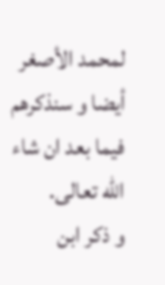لمحمد الأصغر أيضا و سنذكرهم فيما بعد ان شاء اللّه تعالى.
و ذكر ابن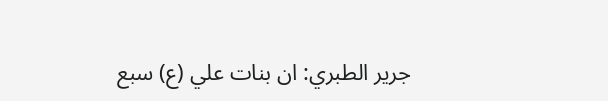جرير الطبري: ان بنات علي (ع) سبع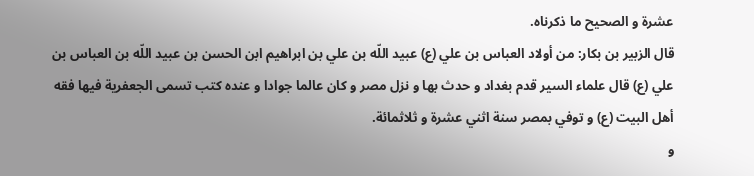عشرة و الصحيح ما ذكرناه.
قال الزبير بن بكار: من أولاد العباس بن علي (ع) عبيد اللّه بن علي بن ابراهيم ابن الحسن بن عبيد اللّه بن العباس بن علي (ع) قال علماء السير قدم بغداد و حدث بها و نزل مصر و كان عالما جوادا و عنده كتب تسمى الجعفرية فيها فقه أهل البيت (ع) و توفي بمصر سنة اثني عشرة و ثلاثمائة.
و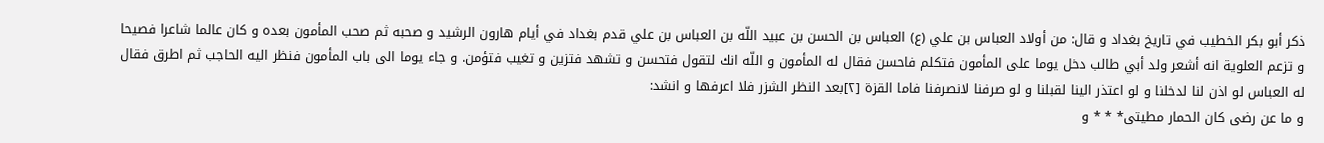ذكر أبو بكر الخطيب في تاريخ بغداد و قال: من أولاد العباس بن علي (ع) العباس بن الحسن بن عبيد اللّه بن العباس بن علي قدم بغداد في أيام هارون الرشيد و صحبه ثم صحب المأمون بعده و كان عالما شاعرا فصيحا و تزعم العلوية انه أشعر ولد أبي طالب دخل يوما على المأمون فتكلم فاحسن فقال له المأمون و اللّه انك لتقول فتحسن و تشهد فتزين و تغيب فتؤمن. و جاء يوما الى باب المأمون فنظر اليه الحاجب ثم اطرق فقال له العباس لو اذن لنا لدخلنا و لو اعتذر الينا لقبلنا و لو صرفنا لانصرفنا فاما القزة [٢]بعد النظر الشزر فلا اعرفها و انشد:
و ما عن رضى كان الحمار مطيتى* * * و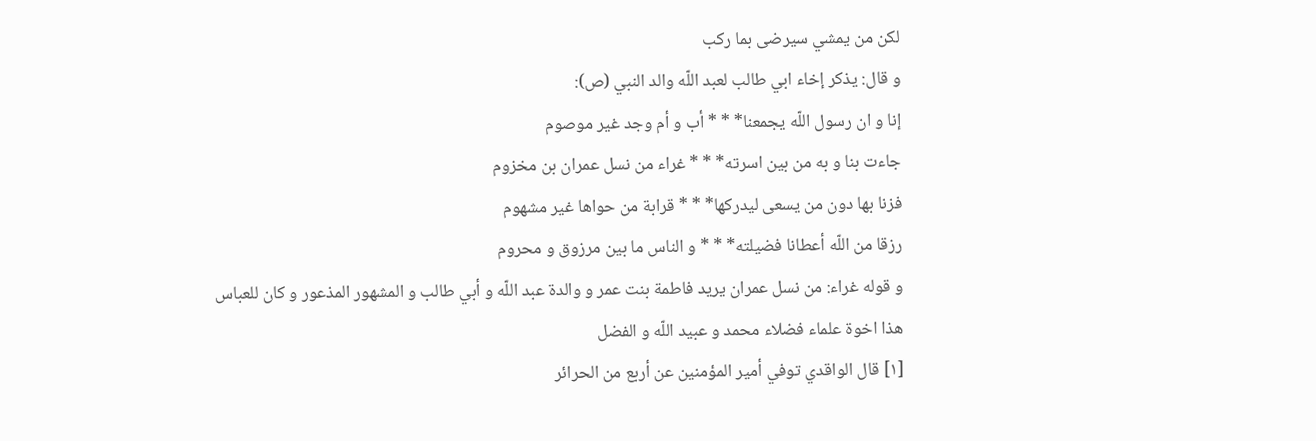لكن من يمشي سيرضى بما ركب
و قال: يذكر إخاء ابي طالب لعبد اللّه والد النبي (ص):
إنا و ان رسول اللّه يجمعنا* * * أب و أم وجد غير موصوم
جاءت بنا و به من بين اسرته* * * غراء من نسل عمران بن مخزوم
فزنا بها دون من يسعى ليدركها* * * قرابة من حواها غير مشهوم
رزقا من اللّه أعطانا فضيلته* * * و الناس ما بين مرزوق و محروم
و قوله غراء: من نسل عمران يريد فاطمة بنت عمر و والدة عبد اللّه و أبي طالب و المشهور المذعور و كان للعباس هذا اخوة علماء فضلاء محمد و عبيد اللّه و الفضل
[١] قال الواقدي توفي أمير المؤمنين عن أربع من الحرائر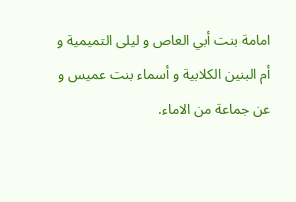امامة بنت أبي العاص و ليلى التميمية و أم البنين الكلابية و أسماء بنت عميس و عن جماعة من الاماء.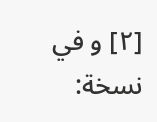[٢] و في نسخة: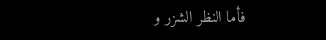فأما النظر الشزر و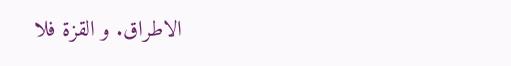الاطراق. و القزة فلا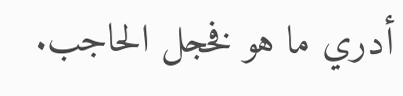أدري ما هو فخجل الحاجب.